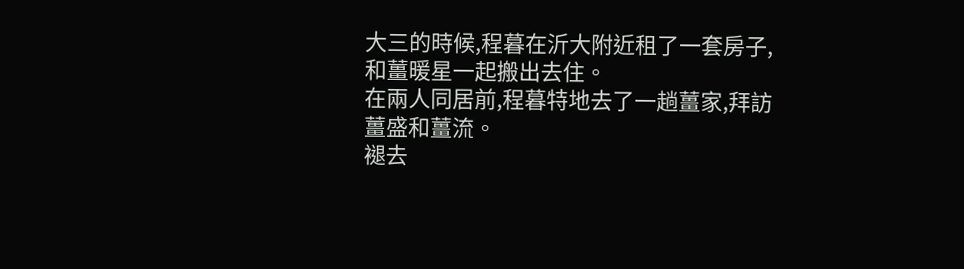大三的時候,程暮在沂大附近租了一套房子,和薑暖星一起搬出去住。
在兩人同居前,程暮特地去了一趟薑家,拜訪薑盛和薑流。
褪去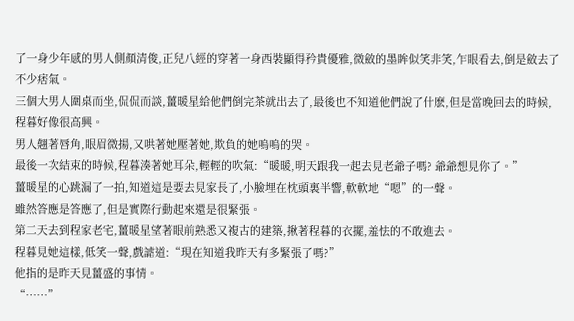了一身少年感的男人側顏清俊,正兒八經的穿著一身西裝顯得矜貴優雅,微斂的墨眸似笑非笑,乍眼看去,倒是斂去了不少痞氣。
三個大男人圍桌而坐,侃侃而談,薑暖星給他們倒完茶就出去了,最後也不知道他們說了什麽,但是當晚回去的時候,程暮好像很高興。
男人翹著唇角,眼眉微揚,又哄著她壓著她,欺負的她嗚嗚的哭。
最後一次結束的時候,程暮湊著她耳朵,輕輕的吹氣:“暖暖,明天跟我一起去見老爺子嗎? 爺爺想見你了。”
薑暖星的心跳漏了一拍,知道這是要去見家長了,小臉埋在枕頭裏半響,軟軟地“嗯”的一聲。
雖然答應是答應了,但是實際行動起來還是很緊張。
第二天去到程家老宅,薑暖星望著眼前熟悉又複古的建築,揪著程暮的衣擺,羞怯的不敢進去。
程暮見她這樣,低笑一聲,戲謔道:“現在知道我昨天有多緊張了嗎?”
他指的是昨天見薑盛的事情。
“……”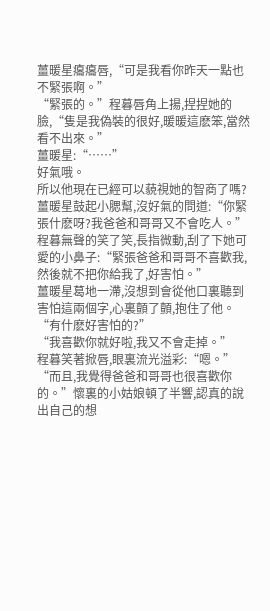薑暖星癟癟唇,“可是我看你昨天一點也不緊張啊。”
“緊張的。”程暮唇角上揚,捏捏她的臉,“隻是我偽裝的很好,暖暖這麽笨,當然看不出來。”
薑暖星:“……”
好氣哦。
所以他現在已經可以藐視她的智商了嗎?
薑暖星鼓起小腮幫,沒好氣的問道:“你緊張什麽呀?我爸爸和哥哥又不會吃人。”
程暮無聲的笑了笑,長指微動,刮了下她可愛的小鼻子:“緊張爸爸和哥哥不喜歡我,然後就不把你給我了,好害怕。”
薑暖星葛地一滯,沒想到會從他口裏聽到害怕這兩個字,心裏顫了顫,抱住了他。
“有什麽好害怕的?”
“我喜歡你就好啦,我又不會走掉。”
程暮笑著掀唇,眼裏流光溢彩:“嗯。”
“而且,我覺得爸爸和哥哥也很喜歡你的。”懷裏的小姑娘頓了半響,認真的說出自己的想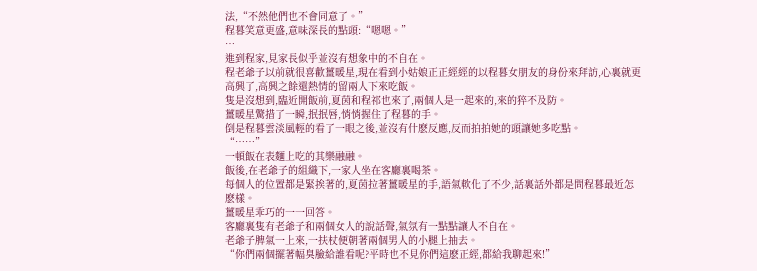法,“不然他們也不會同意了。”
程暮笑意更盛,意味深長的點頭:“嗯嗯。”
…
進到程家,見家長似乎並沒有想象中的不自在。
程老爺子以前就很喜歡薑暖星,現在看到小姑娘正正經經的以程暮女朋友的身份來拜訪,心裏就更高興了,高興之餘還熱情的留兩人下來吃飯。
隻是沒想到,臨近開飯前,夏茵和程祁也來了,兩個人是一起來的,來的猝不及防。
薑暖星驚措了一瞬,抿抿唇,悄悄握住了程暮的手。
倒是程暮雲淡風輕的看了一眼之後,並沒有什麽反應,反而拍拍她的頭讓她多吃點。
“……”
一頓飯在表麵上吃的其樂融融。
飯後,在老爺子的組織下,一家人坐在客廳裏喝茶。
每個人的位置都是緊挨著的,夏茵拉著薑暖星的手,語氣軟化了不少,話裏話外都是問程暮最近怎麽樣。
薑暖星乖巧的一一回答。
客廳裏隻有老爺子和兩個女人的說話聲,氣氛有一點點讓人不自在。
老爺子脾氣一上來,一扶杖便朝著兩個男人的小腿上抽去。
“你們兩個擺著幅臭臉給誰看呢?平時也不見你們這麽正經,都給我聊起來!”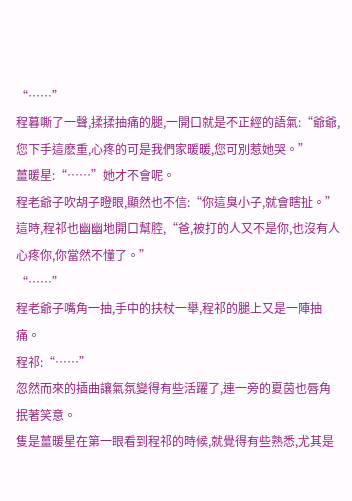“……”
程暮嘶了一聲,揉揉抽痛的腿,一開口就是不正經的語氣:“爺爺,您下手這麽重,心疼的可是我們家暖暖,您可別惹她哭。”
薑暖星:“……”她才不會呢。
程老爺子吹胡子瞪眼,顯然也不信:“你這臭小子,就會瞎扯。”
這時,程祁也幽幽地開口幫腔,“爸,被打的人又不是你,也沒有人心疼你,你當然不懂了。”
“……”
程老爺子嘴角一抽,手中的扶杖一舉,程祁的腿上又是一陣抽痛。
程祁:“……”
忽然而來的插曲讓氣氛變得有些活躍了,連一旁的夏茵也唇角抿著笑意。
隻是薑暖星在第一眼看到程祁的時候,就覺得有些熟悉,尤其是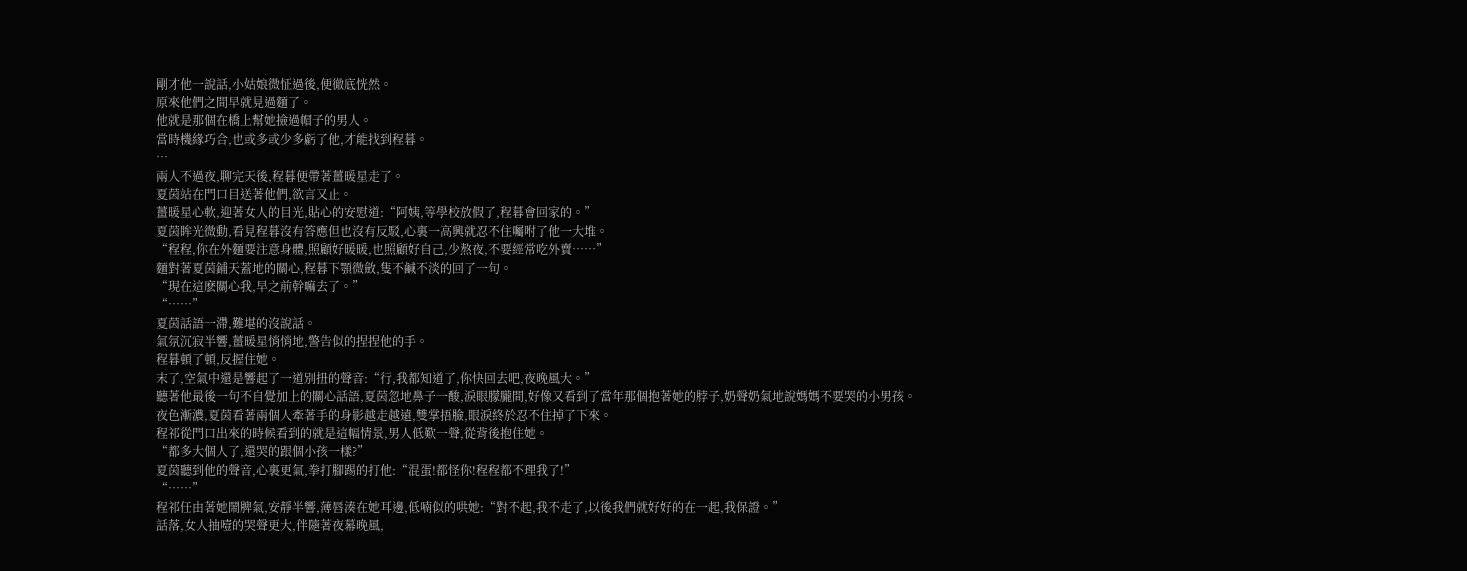剛才他一說話,小姑娘微怔過後,便徹底恍然。
原來他們之間早就見過麵了。
他就是那個在橋上幫她撿過帽子的男人。
當時機緣巧合,也或多或少多虧了他,才能找到程暮。
…
兩人不過夜,聊完天後,程暮便帶著薑暖星走了。
夏茵站在門口目送著他們,欲言又止。
薑暖星心軟,迎著女人的目光,貼心的安慰道:“阿姨,等學校放假了,程暮會回家的。”
夏茵眸光微動,看見程暮沒有答應但也沒有反駁,心裏一高興就忍不住囑咐了他一大堆。
“程程,你在外麵要注意身體,照顧好暖暖,也照顧好自己,少熬夜,不要經常吃外賣……”
麵對著夏茵鋪天蓋地的關心,程暮下顎微斂,隻不鹹不淡的回了一句。
“現在這麽關心我,早之前幹嘛去了。”
“……”
夏茵話語一滯,難堪的沒說話。
氣氛沉寂半響,薑暖星悄悄地,警告似的捏捏他的手。
程暮頓了頓,反握住她。
末了,空氣中還是響起了一道別扭的聲音:“行,我都知道了,你快回去吧,夜晚風大。”
聽著他最後一句不自覺加上的關心話語,夏茵忽地鼻子一酸,淚眼朦朧間,好像又看到了當年那個抱著她的脖子,奶聲奶氣地說媽媽不要哭的小男孩。
夜色漸濃,夏茵看著兩個人牽著手的身影越走越遠,雙掌捂臉,眼淚終於忍不住掉了下來。
程祁從門口出來的時候看到的就是這幅情景,男人低歎一聲,從背後抱住她。
“都多大個人了,還哭的跟個小孩一樣?”
夏茵聽到他的聲音,心裏更氣,拳打腳踢的打他:“混蛋!都怪你!程程都不理我了!”
“……”
程祁任由著她鬧脾氣,安靜半響,薄唇湊在她耳邊,低喃似的哄她:“對不起,我不走了,以後我們就好好的在一起,我保證。”
話落,女人抽噎的哭聲更大,伴隨著夜幕晚風,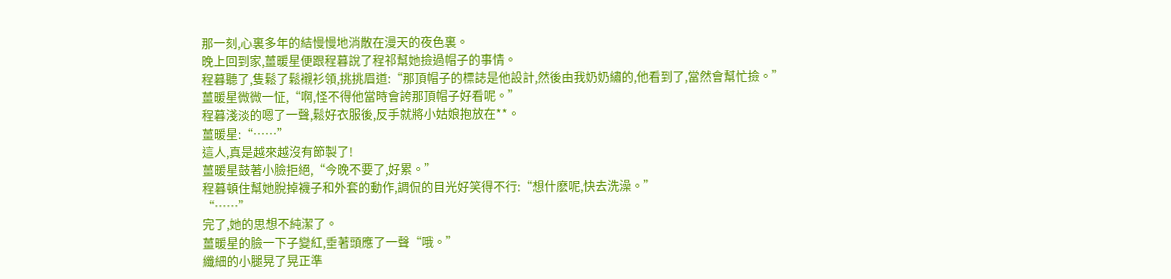那一刻,心裏多年的結慢慢地消散在漫天的夜色裏。
晚上回到家,薑暖星便跟程暮說了程祁幫她撿過帽子的事情。
程暮聽了,隻鬆了鬆襯衫領,挑挑眉道:“那頂帽子的標誌是他設計,然後由我奶奶繡的,他看到了,當然會幫忙撿。”
薑暖星微微一怔,“啊,怪不得他當時會誇那頂帽子好看呢。”
程暮淺淡的嗯了一聲,鬆好衣服後,反手就將小姑娘抱放在**。
薑暖星:“……”
這人,真是越來越沒有節製了!
薑暖星鼓著小臉拒絕,“今晚不要了,好累。”
程暮頓住幫她脫掉襪子和外套的動作,調侃的目光好笑得不行:“想什麽呢,快去洗澡。”
“……”
完了,她的思想不純潔了。
薑暖星的臉一下子變紅,垂著頭應了一聲“哦。”
纖細的小腿晃了晃正準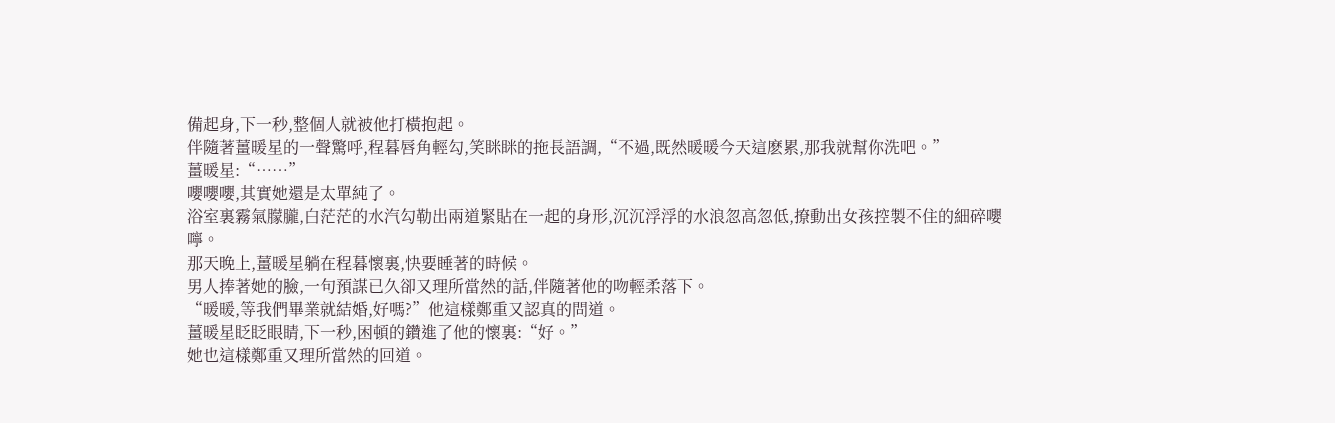備起身,下一秒,整個人就被他打橫抱起。
伴隨著薑暖星的一聲驚呼,程暮唇角輕勾,笑眯眯的拖長語調,“不過,既然暖暖今天這麽累,那我就幫你洗吧。”
薑暖星:“……”
嚶嚶嚶,其實她還是太單純了。
浴室裏霧氣朦朧,白茫茫的水汽勾勒出兩道緊貼在一起的身形,沉沉浮浮的水浪忽高忽低,撩動出女孩控製不住的細碎嚶嚀。
那天晚上,薑暖星躺在程暮懷裏,快要睡著的時候。
男人捧著她的臉,一句預謀已久卻又理所當然的話,伴隨著他的吻輕柔落下。
“暖暖,等我們畢業就結婚,好嗎?”他這樣鄭重又認真的問道。
薑暖星眨眨眼睛,下一秒,困頓的鑽進了他的懷裏:“好。”
她也這樣鄭重又理所當然的回道。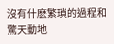沒有什麽繁瑣的過程和驚天動地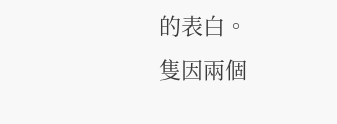的表白。
隻因兩個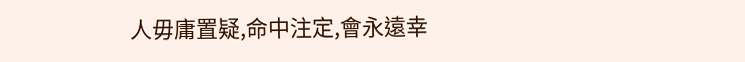人毋庸置疑,命中注定,會永遠幸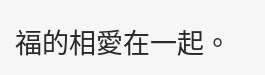福的相愛在一起。